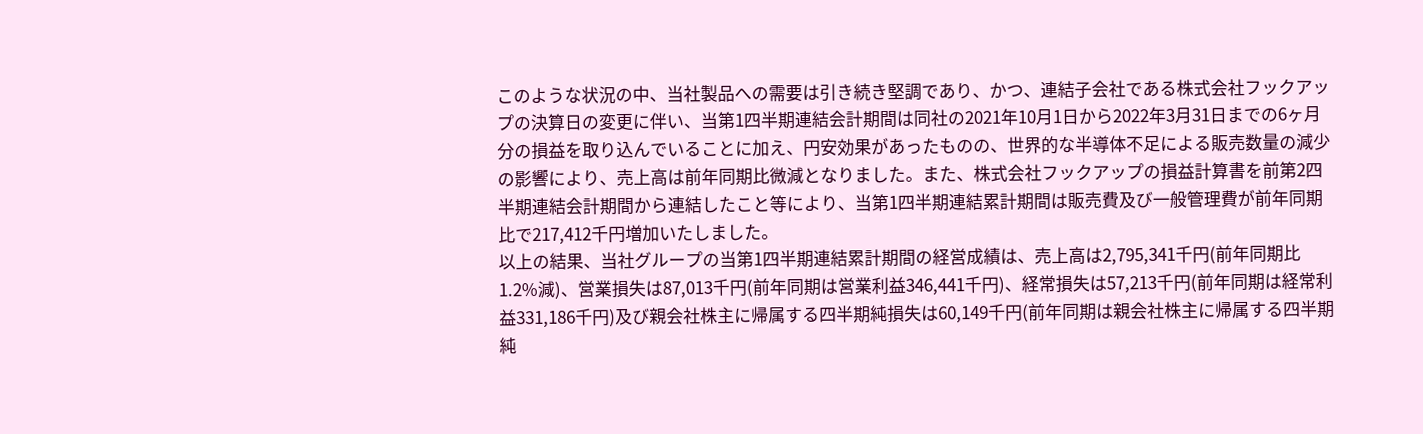このような状況の中、当社製品への需要は引き続き堅調であり、かつ、連結子会社である株式会社フックアップの決算日の変更に伴い、当第1四半期連結会計期間は同社の2021年10月1日から2022年3月31日までの6ヶ月分の損益を取り込んでいることに加え、円安効果があったものの、世界的な半導体不足による販売数量の減少の影響により、売上高は前年同期比微減となりました。また、株式会社フックアップの損益計算書を前第2四半期連結会計期間から連結したこと等により、当第1四半期連結累計期間は販売費及び一般管理費が前年同期比で217,412千円増加いたしました。
以上の結果、当社グループの当第1四半期連結累計期間の経営成績は、売上高は2,795,341千円(前年同期比1.2%減)、営業損失は87,013千円(前年同期は営業利益346,441千円)、経常損失は57,213千円(前年同期は経常利益331,186千円)及び親会社株主に帰属する四半期純損失は60,149千円(前年同期は親会社株主に帰属する四半期純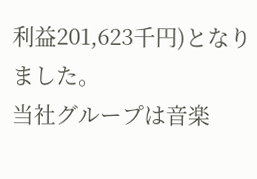利益201,623千円)となりました。
当社グループは音楽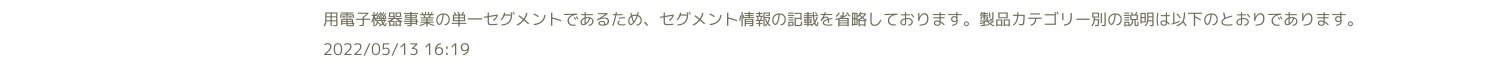用電子機器事業の単一セグメントであるため、セグメント情報の記載を省略しております。製品カテゴリー別の説明は以下のとおりであります。
2022/05/13 16:19